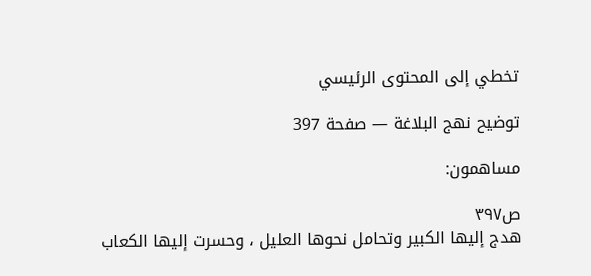تخطي إلى المحتوى الرئيسي

توضيح نهج البلاغة — صفحة 397

مساهمون:

ص٣٩٧
هدج إليها الكبير وتحامل نحوها العليل ، وحسرت إليها الكعاب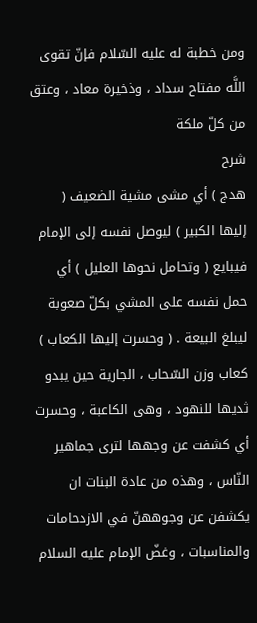ومن خطبة له عليه السّلام فإنّ تقوى اللَّه مفتاح سداد ، وذخيرة معاد ، وعتق من كلّ ملكة
شرح
هدج ) أي مشى مشية الضعيف ( إليها الكبير ) ليوصل نفسه إلى الإمام فيبايع ( وتحامل نحوها العليل ) أي حمل نفسه على المشي بكلّ صعوبة ليبلغ البيعة . ( وحسرت إليها الكعاب ) كعاب وزن السّحاب ، الجارية حين يبدو ثديها للنهود ، وهى الكاعبة ، وحسرت أي كشفت عن وجهها لترى جماهير النّاس ، وهذه من عادة البنات ان يكشفن عن وجوههنّ في الازدحامات والمناسبات ، وغضّ الإمام عليه السلام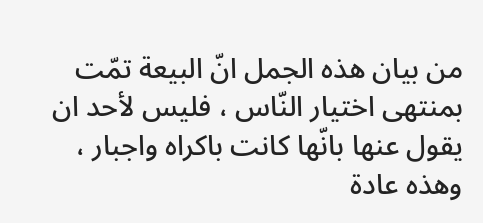من بيان هذه الجمل انّ البيعة تمّت بمنتهى اختيار النّاس ، فليس لأحد ان يقول عنها بانّها كانت باكراه واجبار ، وهذه عادة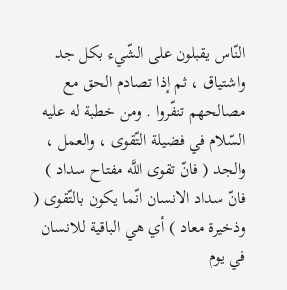النّاس يقبلون على الشّيء بكل جد واشتياق ، ثم إذا تصادم الحق مع مصالحهم تنفّروا . ومن خطبة له عليه السّلام في فضيلة التّقوى ، والعمل ، والجد ( فانّ تقوى اللَّه مفتاح سداد ) فانّ سداد الانسان انّما يكون بالتّقوى ( وذخيرة معاد ) أي هي الباقية للانسان في يوم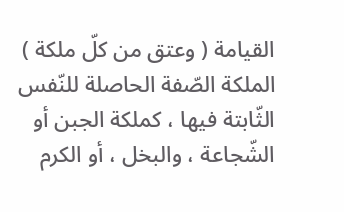القيامة ( وعتق من كلّ ملكة ) الملكة الصّفة الحاصلة للنّفس الثّابتة فيها ، كملكة الجبن أو الشّجاعة ، والبخل ، أو الكرم